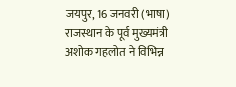जयपुर, 16 जनवरी (भाषा) राजस्थान के पूर्व मुख्यमंत्री अशोक गहलोत ने विभिन्न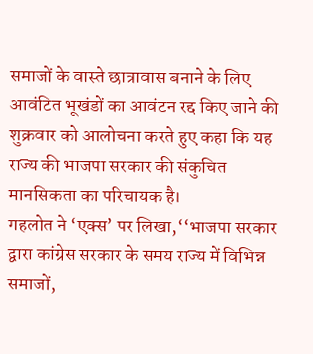समाजों के वास्ते छात्रावास बनाने के लिए आवंटित भूखंडों का आवंटन रद्द किए जाने की शुक्रवार को आलोचना करते हुए कहा कि यह राज्य की भाजपा सरकार की संकुचित मानसिकता का परिचायक है।
गहलोत ने ‘एक्स’ पर लिखा,‘‘भाजपा सरकार द्वारा कांग्रेस सरकार के समय राज्य में विभिन्न समाजों,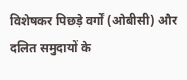विशेषकर पिछड़े वर्गों (ओबीसी) और दलित समुदायों के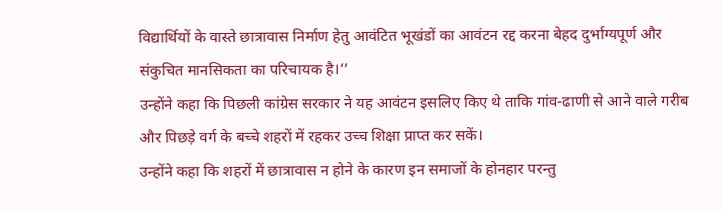विद्यार्थियों के वास्ते छात्रावास निर्माण हेतु आवंटित भूखंडों का आवंटन रद्द करना बेहद दुर्भाग्यपूर्ण और संकुचित मानसिकता का परिचायक है।’’
उन्होंने कहा कि पिछली कांग्रेस सरकार ने यह आवंटन इसलिए किए थे ताकि गांव-ढाणी से आने वाले गरीब और पिछड़े वर्ग के बच्चे शहरों में रहकर उच्च शिक्षा प्राप्त कर सकें।
उन्होंने कहा कि शहरों में छात्रावास न होने के कारण इन समाजों के होनहार परन्तु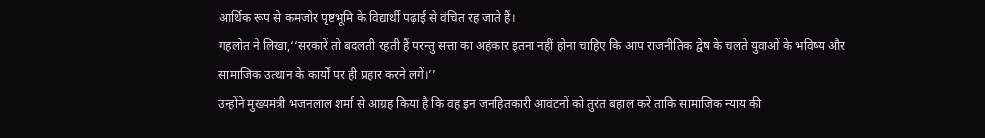आर्थिक रूप से कमजोर पृष्टभूमि के विद्यार्थी पढ़ाई से वंचित रह जाते हैं।
गहलोत ने लिखा,‘‘सरकारें तो बदलती रहती हैं परन्तु सत्ता का अहंकार इतना नहीं होना चाहिए कि आप राजनीतिक द्वेष के चलते युवाओं के भविष्य और सामाजिक उत्थान के कार्यों पर ही प्रहार करने लगें।’’
उन्होंने मुख्यमंत्री भजनलाल शर्मा से आग्रह किया है कि वह इन जनहितकारी आवंटनों को तुरंत बहाल करें ताकि सामाजिक न्याय की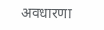अवधारणा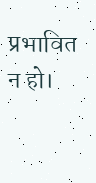प्रभावित न हो।